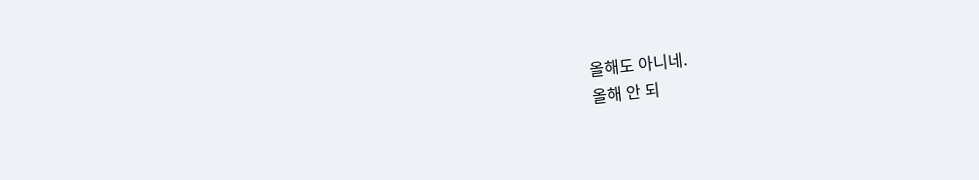올해도 아니네.
올해 안 되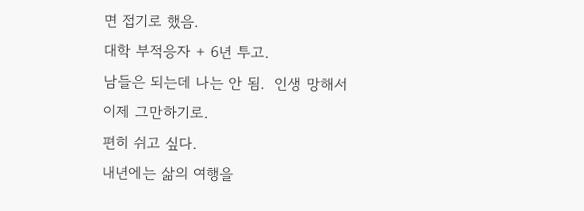면 접기로 했음.
대학 부적응자 + 6년 투고.
남들은 되는데 나는 안 됨.  인생 망해서 이제 그만하기로.
편히 쉬고 싶다.
내년에는 삶의 여행을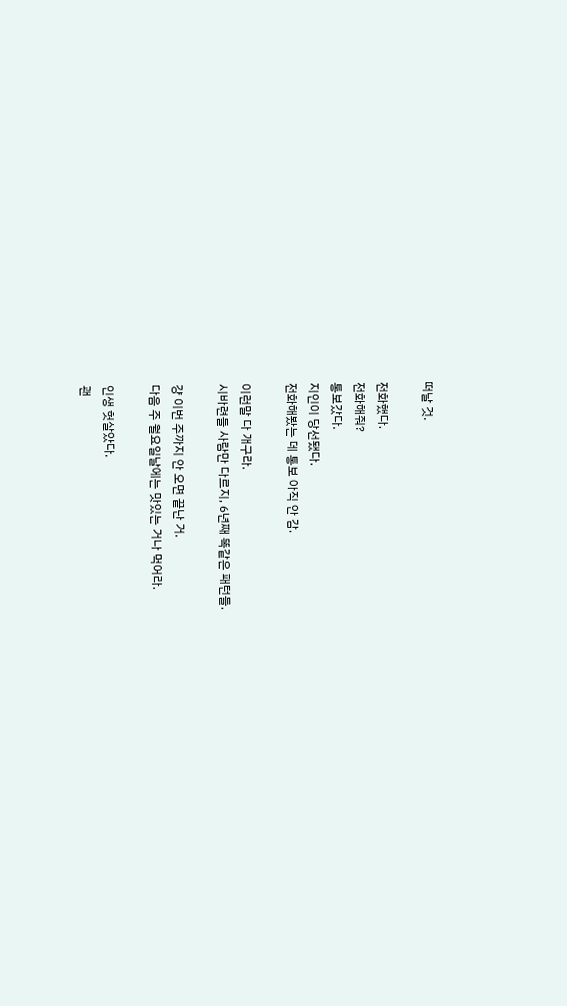떠날 것.

전화했다.
전화해줘?
통보갔다.
지인이 당선됐다.
전화해봤는 데 통보 아직 안 감.

이런말 다 개구라.
시바련들 사람만 다르지, 6년째 똑같은 패턴들.

걍 이번 주까지 안 오면 끝난 거.
다음 주 월요일날에는 맛있는 거나 먹어라.

인생 헛살았다.
괜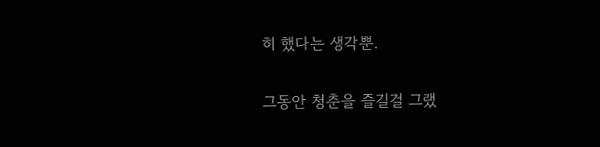히 했다는 생각뿐.

그동안 청춘을 즐길걸 그랬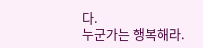다.
누군가는 행복해라.